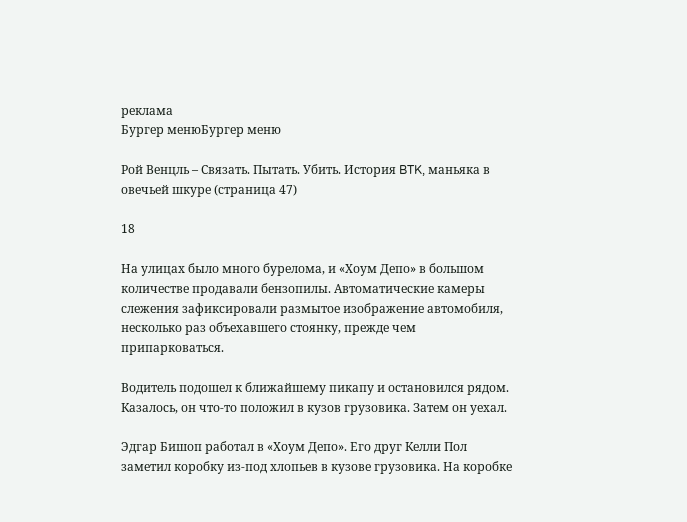реклама
Бургер менюБургер меню

Рой Венцль – Связать. Пытать. Убить. История BTK, маньяка в овечьей шкуре (страница 47)

18

На улицах было много бурелома, и «Хоум Депо» в большом количестве продавали бензопилы. Автоматические камеры слежения зафиксировали размытое изображение автомобиля, несколько раз объехавшего стоянку, прежде чем припарковаться.

Водитель подошел к ближайшему пикапу и остановился рядом. Казалось, он что-то положил в кузов грузовика. Затем он уехал.

Эдгар Бишоп работал в «Хоум Депо». Его друг Келли Пол заметил коробку из-под хлопьев в кузове грузовика. На коробке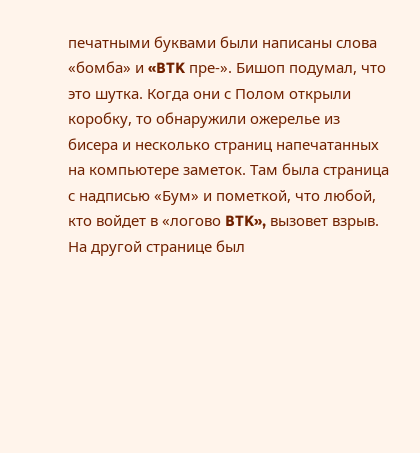печатными буквами были написаны слова «бомба» и «BTK пре-». Бишоп подумал, что это шутка. Когда они с Полом открыли коробку, то обнаружили ожерелье из бисера и несколько страниц напечатанных на компьютере заметок. Там была страница с надписью «Бум» и пометкой, что любой, кто войдет в «логово BTK», вызовет взрыв. На другой странице был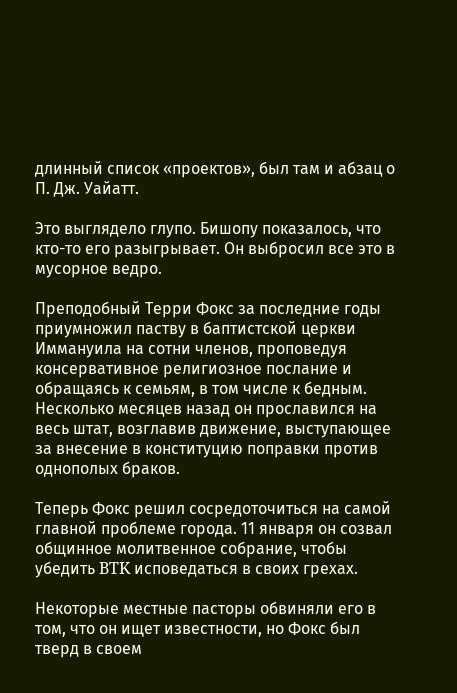длинный список «проектов», был там и абзац о П. Дж. Уайатт.

Это выглядело глупо. Бишопу показалось, что кто-то его разыгрывает. Он выбросил все это в мусорное ведро.

Преподобный Терри Фокс за последние годы приумножил паству в баптистской церкви Иммануила на сотни членов, проповедуя консервативное религиозное послание и обращаясь к семьям, в том числе к бедным. Несколько месяцев назад он прославился на весь штат, возглавив движение, выступающее за внесение в конституцию поправки против однополых браков.

Теперь Фокс решил сосредоточиться на самой главной проблеме города. 11 января он созвал общинное молитвенное собрание, чтобы убедить BTK исповедаться в своих грехах.

Некоторые местные пасторы обвиняли его в том, что он ищет известности, но Фокс был тверд в своем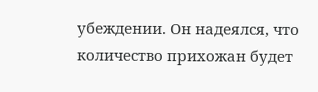убеждении. Он надеялся, что количество прихожан будет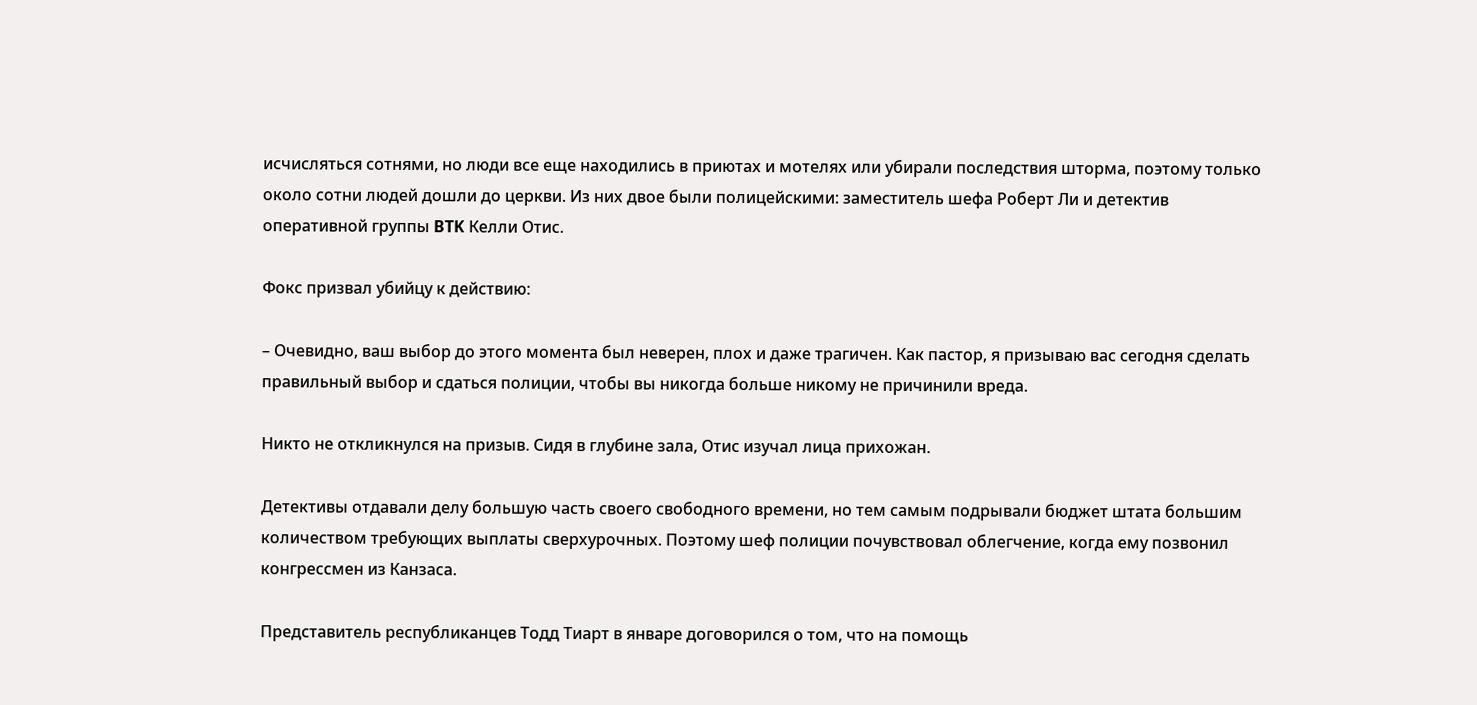исчисляться сотнями, но люди все еще находились в приютах и мотелях или убирали последствия шторма, поэтому только около сотни людей дошли до церкви. Из них двое были полицейскими: заместитель шефа Роберт Ли и детектив оперативной группы BTK Келли Отис.

Фокс призвал убийцу к действию:

– Очевидно, ваш выбор до этого момента был неверен, плох и даже трагичен. Как пастор, я призываю вас сегодня сделать правильный выбор и сдаться полиции, чтобы вы никогда больше никому не причинили вреда.

Никто не откликнулся на призыв. Сидя в глубине зала, Отис изучал лица прихожан.

Детективы отдавали делу большую часть своего свободного времени, но тем самым подрывали бюджет штата большим количеством требующих выплаты сверхурочных. Поэтому шеф полиции почувствовал облегчение, когда ему позвонил конгрессмен из Канзаса.

Представитель республиканцев Тодд Тиарт в январе договорился о том, что на помощь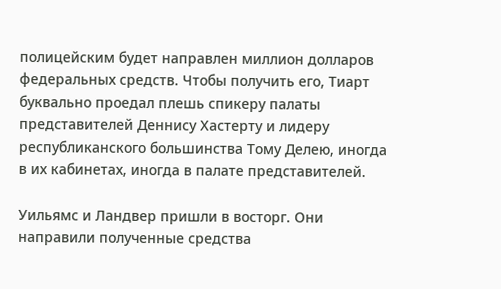полицейским будет направлен миллион долларов федеральных средств. Чтобы получить его, Тиарт буквально проедал плешь спикеру палаты представителей Деннису Хастерту и лидеру республиканского большинства Тому Делею, иногда в их кабинетах, иногда в палате представителей.

Уильямс и Ландвер пришли в восторг. Они направили полученные средства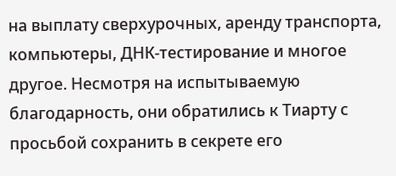на выплату сверхурочных, аренду транспорта, компьютеры, ДНК-тестирование и многое другое. Несмотря на испытываемую благодарность, они обратились к Тиарту с просьбой сохранить в секрете его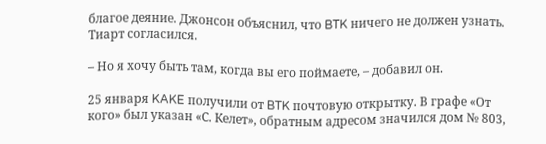благое деяние. Джонсон объяснил, что BTK ничего не должен узнать. Тиарт согласился.

– Но я хочу быть там, когда вы его поймаете, – добавил он.

25 января KAKE получили от BTK почтовую открытку. В графе «От кого» был указан «С. Келет», обратным адресом значился дом № 803,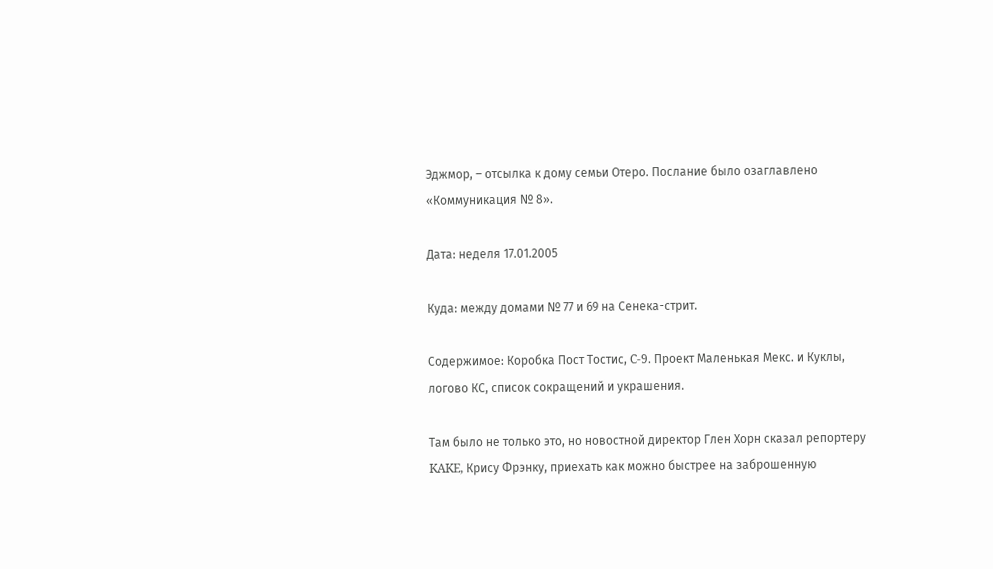Эджмор, – отсылка к дому семьи Отеро. Послание было озаглавлено «Коммуникация № 8».

Дата: неделя 17.01.2005

Куда: между домами № 77 и 69 на Сенека-стрит.

Содержимое: Коробка Пост Тостис, C-9. Проект Маленькая Мекс. и Куклы, логово КС, список сокращений и украшения.

Там было не только это, но новостной директор Глен Хорн сказал репортеру KAKE, Крису Фрэнку, приехать как можно быстрее на заброшенную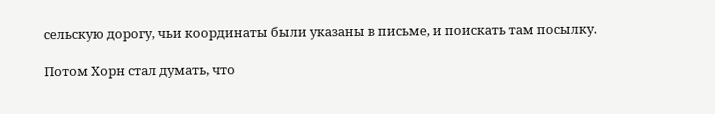сельскую дорогу, чьи координаты были указаны в письме, и поискать там посылку.

Потом Хорн стал думать, что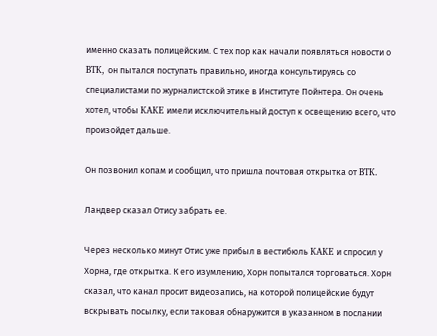именно сказать полицейским. С тех пор как начали появляться новости о BTK, он пытался поступать правильно, иногда консультируясь со специалистами по журналистской этике в Институте Пойнтера. Он очень хотел, чтобы KAKE имели исключительный доступ к освещению всего, что произойдет дальше.

Он позвонил копам и сообщил, что пришла почтовая открытка от BTK.

Ландвер сказал Отису забрать ее.

Через несколько минут Отис уже прибыл в вестибюль KAKE и спросил у Хорна, где открытка. К его изумлению, Хорн попытался торговаться. Хорн сказал, что канал просит видеозапись, на которой полицейские будут вскрывать посылку, если таковая обнаружится в указанном в послании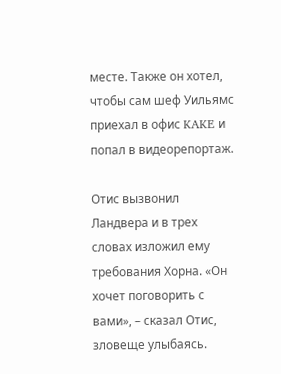месте. Также он хотел, чтобы сам шеф Уильямс приехал в офис KAKE и попал в видеорепортаж.

Отис вызвонил Ландвера и в трех словах изложил ему требования Хорна. «Он хочет поговорить с вами», – сказал Отис, зловеще улыбаясь.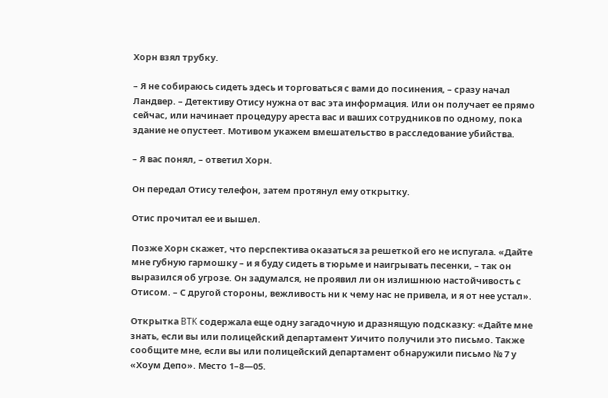Хорн взял трубку.

– Я не собираюсь сидеть здесь и торговаться с вами до посинения, – сразу начал Ландвер. – Детективу Отису нужна от вас эта информация. Или он получает ее прямо сейчас, или начинает процедуру ареста вас и ваших сотрудников по одному, пока здание не опустеет. Мотивом укажем вмешательство в расследование убийства.

– Я вас понял, – ответил Хорн.

Он передал Отису телефон, затем протянул ему открытку.

Отис прочитал ее и вышел.

Позже Хорн скажет, что перспектива оказаться за решеткой его не испугала. «Дайте мне губную гармошку – и я буду сидеть в тюрьме и наигрывать песенки, – так он выразился об угрозе. Он задумался, не проявил ли он излишнюю настойчивость с Отисом. – С другой стороны, вежливость ни к чему нас не привела, и я от нее устал».

Открытка BTK содержала еще одну загадочную и дразнящую подсказку: «Дайте мне знать, если вы или полицейский департамент Уичито получили это письмо. Также сообщите мне, если вы или полицейский департамент обнаружили письмо № 7 у «Хоум Депо». Место 1–8—05.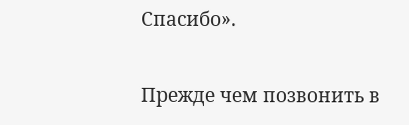Спасибо».

Прежде чем позвонить в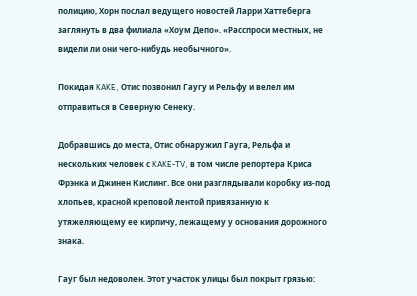полицию, Хорн послал ведущего новостей Ларри Хаттеберга заглянуть в два филиала «Хоум Депо». «Расспроси местных, не видели ли они чего-нибудь необычного».

Покидая KAKE, Отис позвонил Гаугу и Рельфу и велел им отправиться в Северную Сенеку.

Добравшись до места, Отис обнаружил Гауга, Рельфа и нескольких человек с KAKE-TV, в том числе репортера Криса Фрэнка и Джинен Кислинг. Все они разглядывали коробку из-под хлопьев, красной креповой лентой привязанную к утяжеляющему ее кирпичу, лежащему у основания дорожного знака.

Гауг был недоволен. Этот участок улицы был покрыт грязью: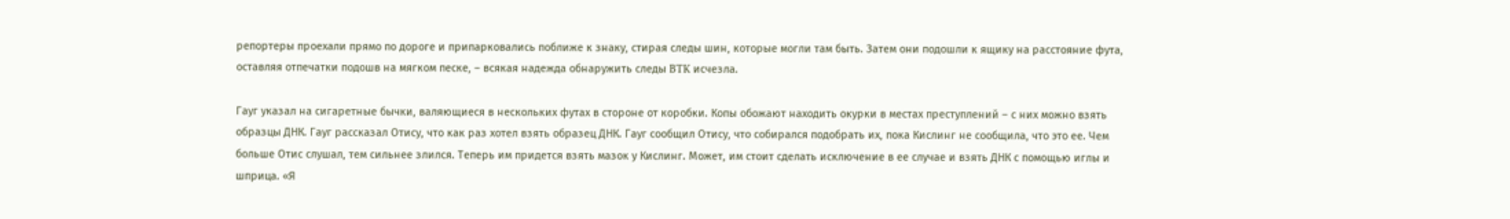репортеры проехали прямо по дороге и припарковались поближе к знаку, стирая следы шин, которые могли там быть. Затем они подошли к ящику на расстояние фута, оставляя отпечатки подошв на мягком песке, – всякая надежда обнаружить следы BTK исчезла.

Гауг указал на сигаретные бычки, валяющиеся в нескольких футах в стороне от коробки. Копы обожают находить окурки в местах преступлений – с них можно взять образцы ДНК. Гауг рассказал Отису, что как раз хотел взять образец ДНК. Гауг сообщил Отису, что собирался подобрать их, пока Кислинг не сообщила, что это ее. Чем больше Отис слушал, тем сильнее злился. Теперь им придется взять мазок у Кислинг. Может, им стоит сделать исключение в ее случае и взять ДНК с помощью иглы и шприца. «Я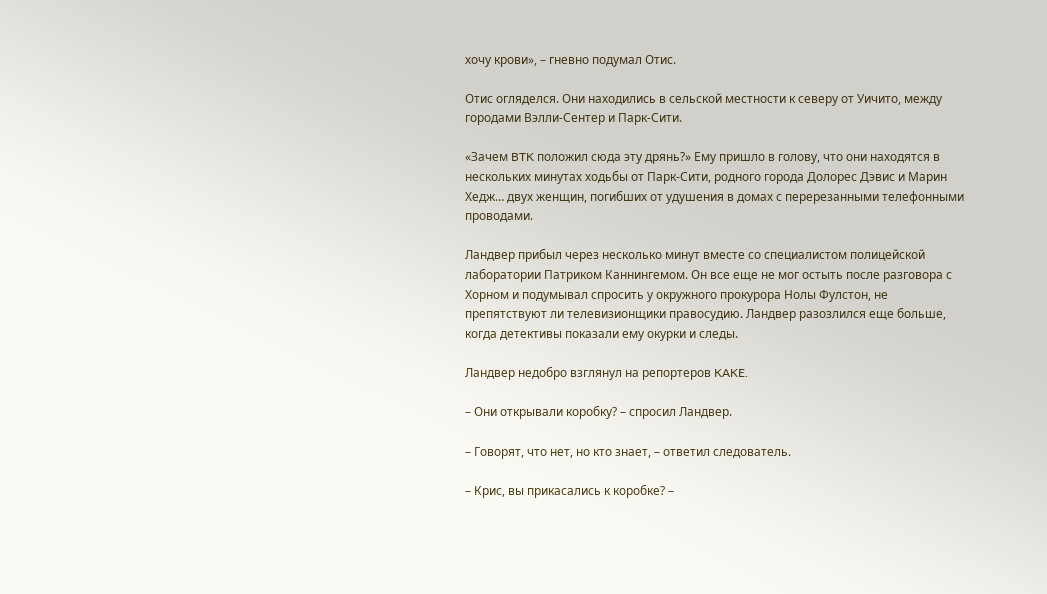хочу крови», – гневно подумал Отис.

Отис огляделся. Они находились в сельской местности к северу от Уичито, между городами Вэлли-Сентер и Парк-Сити.

«Зачем BTK положил сюда эту дрянь?» Ему пришло в голову, что они находятся в нескольких минутах ходьбы от Парк-Сити, родного города Долорес Дэвис и Марин Хедж… двух женщин, погибших от удушения в домах с перерезанными телефонными проводами.

Ландвер прибыл через несколько минут вместе со специалистом полицейской лаборатории Патриком Каннингемом. Он все еще не мог остыть после разговора с Хорном и подумывал спросить у окружного прокурора Нолы Фулстон, не препятствуют ли телевизионщики правосудию. Ландвер разозлился еще больше, когда детективы показали ему окурки и следы.

Ландвер недобро взглянул на репортеров KAKE.

– Они открывали коробку? – спросил Ландвер.

– Говорят, что нет, но кто знает, – ответил следователь.

– Крис, вы прикасались к коробке? –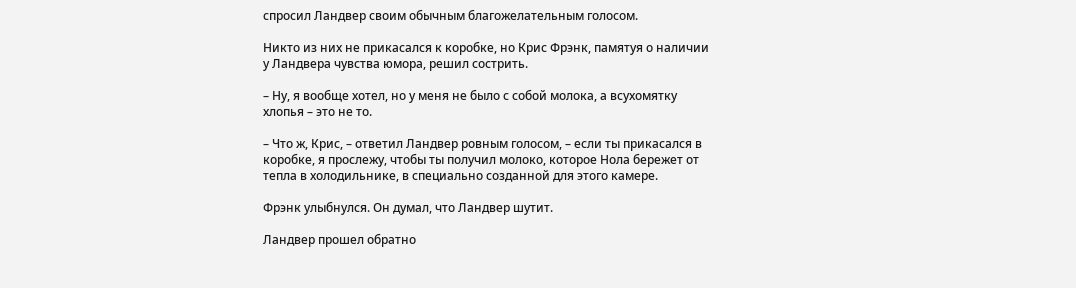спросил Ландвер своим обычным благожелательным голосом.

Никто из них не прикасался к коробке, но Крис Фрэнк, памятуя о наличии у Ландвера чувства юмора, решил сострить.

– Ну, я вообще хотел, но у меня не было с собой молока, а всухомятку хлопья – это не то.

– Что ж, Крис, – ответил Ландвер ровным голосом, – если ты прикасался в коробке, я прослежу, чтобы ты получил молоко, которое Нола бережет от тепла в холодильнике, в специально созданной для этого камере.

Фрэнк улыбнулся. Он думал, что Ландвер шутит.

Ландвер прошел обратно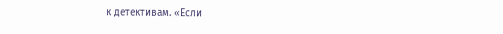к детективам. «Если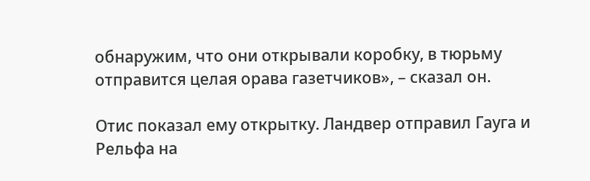обнаружим, что они открывали коробку, в тюрьму отправится целая орава газетчиков», – сказал он.

Отис показал ему открытку. Ландвер отправил Гауга и Рельфа на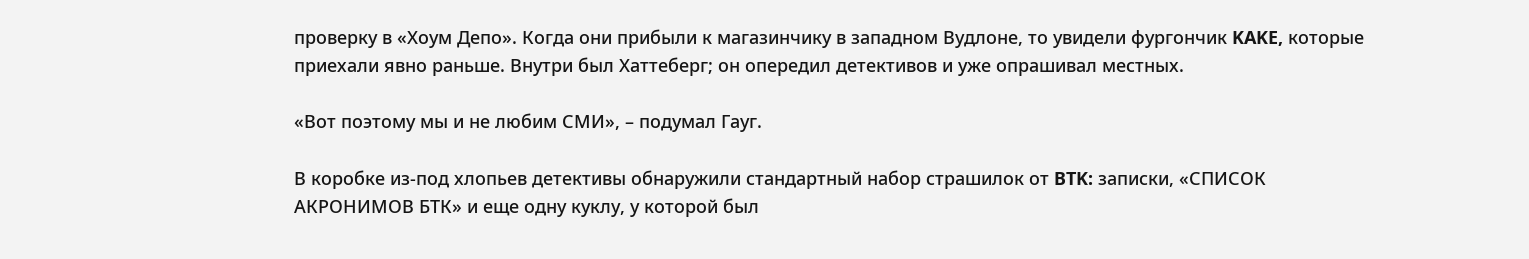проверку в «Хоум Депо». Когда они прибыли к магазинчику в западном Вудлоне, то увидели фургончик KAKE, которые приехали явно раньше. Внутри был Хаттеберг; он опередил детективов и уже опрашивал местных.

«Вот поэтому мы и не любим СМИ», – подумал Гауг.

В коробке из-под хлопьев детективы обнаружили стандартный набор страшилок от BTK: записки, «СПИСОК АКРОНИМОВ БТК» и еще одну куклу, у которой был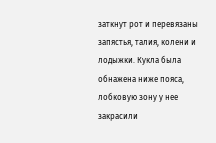заткнут рот и перевязаны запястья, талия, колени и лодыжки. Кукла была обнажена ниже пояса, лобковую зону у нее закрасили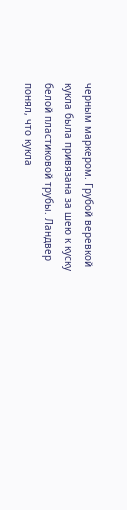черным маркером. Грубой веревкой кукла была привязана за шею к куску белой пластиковой трубы. Ландвер понял, что кукла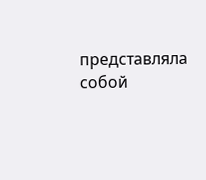представляла собой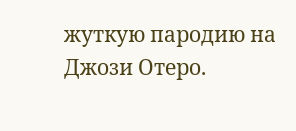жуткую пародию на Джози Отеро.